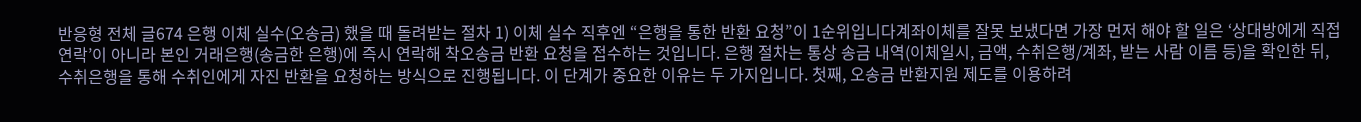반응형 전체 글674 은행 이체 실수(오송금) 했을 때 돌려받는 절차 1) 이체 실수 직후엔 “은행을 통한 반환 요청”이 1순위입니다계좌이체를 잘못 보냈다면 가장 먼저 해야 할 일은 ‘상대방에게 직접 연락’이 아니라 본인 거래은행(송금한 은행)에 즉시 연락해 착오송금 반환 요청을 접수하는 것입니다. 은행 절차는 통상 송금 내역(이체일시, 금액, 수취은행/계좌, 받는 사람 이름 등)을 확인한 뒤, 수취은행을 통해 수취인에게 자진 반환을 요청하는 방식으로 진행됩니다. 이 단계가 중요한 이유는 두 가지입니다. 첫째, 오송금 반환지원 제도를 이용하려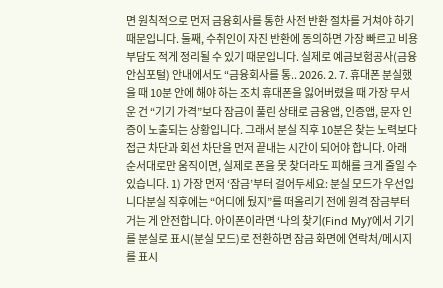면 원칙적으로 먼저 금융회사를 통한 사전 반환 절차를 거쳐야 하기 때문입니다. 둘째, 수취인이 자진 반환에 동의하면 가장 빠르고 비용 부담도 적게 정리될 수 있기 때문입니다. 실제로 예금보험공사(금융안심포털) 안내에서도 “금융회사를 통.. 2026. 2. 7. 휴대폰 분실했을 때 10분 안에 해야 하는 조치 휴대폰을 잃어버렸을 때 가장 무서운 건 “기기 가격”보다 잠금이 풀린 상태로 금융앱, 인증앱, 문자 인증이 노출되는 상황입니다. 그래서 분실 직후 10분은 찾는 노력보다 접근 차단과 회선 차단을 먼저 끝내는 시간이 되어야 합니다. 아래 순서대로만 움직이면, 실제로 폰을 못 찾더라도 피해를 크게 줄일 수 있습니다. 1) 가장 먼저 ‘잠금’부터 걸어두세요: 분실 모드가 우선입니다분실 직후에는 “어디에 뒀지”를 떠올리기 전에 원격 잠금부터 거는 게 안전합니다. 아이폰이라면 ‘나의 찾기(Find My)’에서 기기를 분실로 표시(분실 모드)로 전환하면 잠금 화면에 연락처/메시지를 표시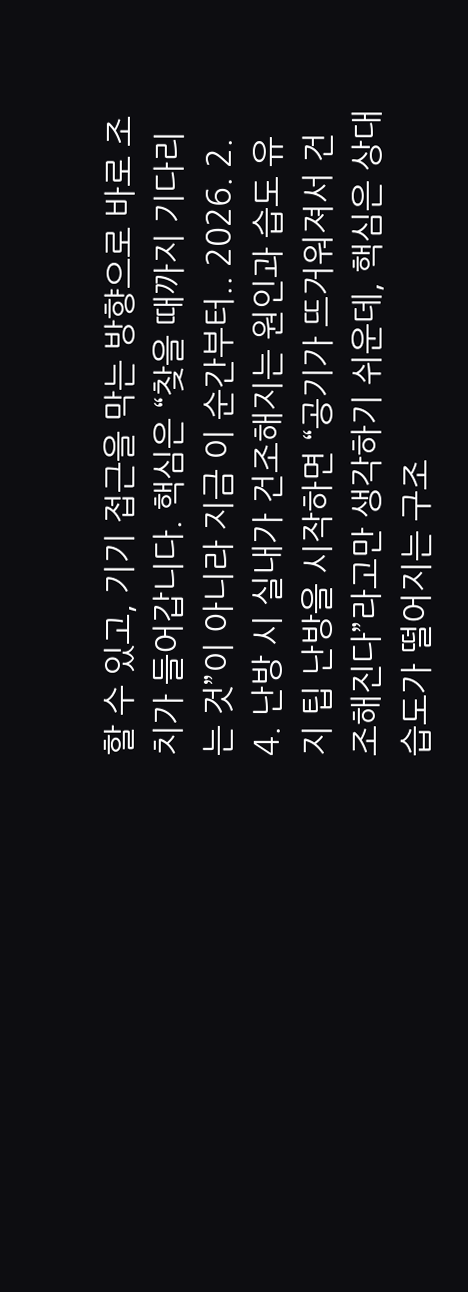할 수 있고, 기기 접근을 막는 방향으로 바로 조치가 들어갑니다. 핵심은 “찾을 때까지 기다리는 것”이 아니라 지금 이 순간부터.. 2026. 2. 4. 난방 시 실내가 건조해지는 원인과 습도 유지 팁 난방을 시작하면 “공기가 뜨거워져서 건조해진다”라고만 생각하기 쉬운데, 핵심은 상대습도가 떨어지는 구조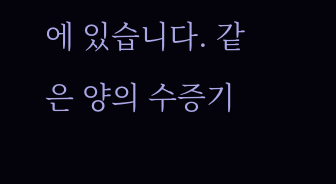에 있습니다. 같은 양의 수증기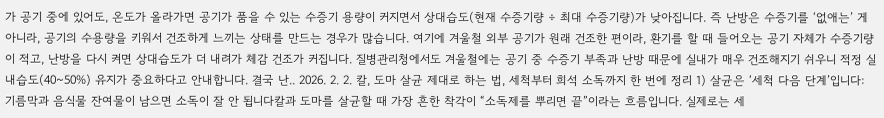가 공기 중에 있어도, 온도가 올라가면 공기가 품을 수 있는 수증기 용량이 커지면서 상대습도(현재 수증기량 ÷ 최대 수증기량)가 낮아집니다. 즉 난방은 수증기를 ‘없애는’ 게 아니라, 공기의 수용량을 키워서 건조하게 느끼는 상태를 만드는 경우가 많습니다. 여기에 겨울철 외부 공기가 원래 건조한 편이라, 환기를 할 때 들어오는 공기 자체가 수증기량이 적고, 난방을 다시 켜면 상대습도가 더 내려가 체감 건조가 커집니다. 질병관리청에서도 겨울철에는 공기 중 수증기 부족과 난방 때문에 실내가 매우 건조해지기 쉬우니 적정 실내습도(40~50%) 유지가 중요하다고 안내합니다. 결국 난.. 2026. 2. 2. 칼, 도마 살균 제대로 하는 법, 세척부터 희석 소독까지 한 번에 정리 1) 살균은 ‘세척 다음 단계’입니다: 기름막과 음식물 잔여물이 남으면 소독이 잘 안 됩니다칼과 도마를 살균할 때 가장 흔한 착각이 “소독제를 뿌리면 끝”이라는 흐름입니다. 실제로는 세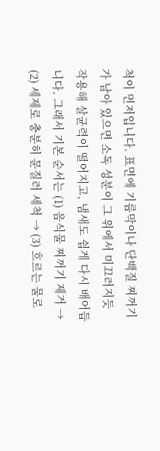척이 먼저입니다. 표면에 기름막이나 단백질 찌꺼기가 남아 있으면 소독 성분이 그 위에서 미끄러지듯 작용해 살균력이 떨어지고, 냄새도 쉽게 다시 배어듭니다. 그래서 기본 순서는 (1) 음식물 찌꺼기 제거 → (2) 세제로 충분히 문질러 세척 → (3) 흐르는 물로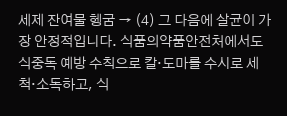세제 잔여물 헹굼 → (4) 그 다음에 살균이 가장 안정적입니다. 식품의약품안전처에서도 식중독 예방 수칙으로 칼·도마를 수시로 세척·소독하고, 식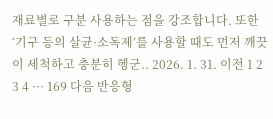재료별로 구분 사용하는 점을 강조합니다. 또한 ‘기구 등의 살균·소독제’를 사용할 때도 먼저 깨끗이 세척하고 충분히 헹군.. 2026. 1. 31. 이전 1 2 3 4 ··· 169 다음 반응형